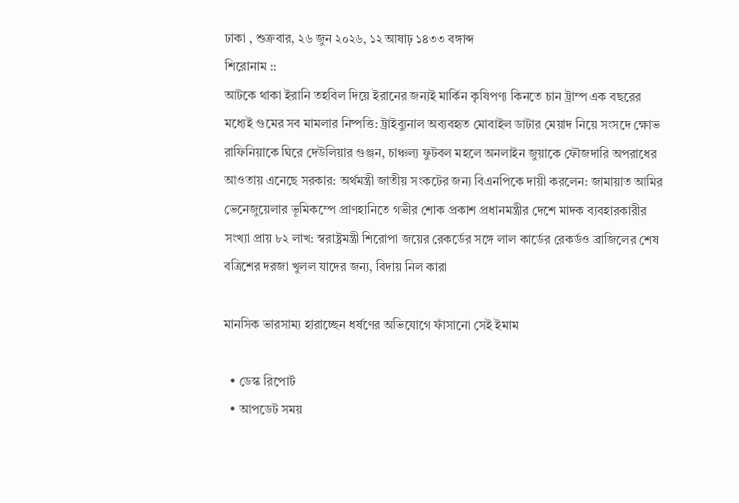ঢাকা , শুক্রবার, ২৬ জুন ২০২৬, ১২ আষাঢ় ১৪৩৩ বঙ্গাব্দ
শিরোনাম ::
আটকে থাকা ইরানি তহবিল দিয়ে ইরানের জন্যই মার্কিন কৃষিপণ্য কিনতে চান ট্রাম্প এক বছরের মধ্যেই গুমের সব মামলার নিষ্পত্তি: ট্রাইব্যুনাল অব্যবহৃত মোবাইল ডাটার মেয়াদ নিয়ে সংসদে ক্ষোভ রাফিনিয়াকে ঘিরে দেউলিয়ার গুঞ্জন, চাঞ্চল্য ফুটবল মহলে অনলাইন জুয়াকে ফৌজদারি অপরাধের আওতায় এনেছে সরকার: অর্থমন্ত্রী জাতীয় সংকটের জন্য বিএনপিকে দায়ী করলেন: জামায়াত আমির ভেনেজুয়েলার ভূমিকম্পে প্রাণহানিতে গভীর শোক প্রকাশ প্রধানমন্ত্রীর দেশে মাদক ব্যবহারকারীর সংখ্যা প্রায় ৮২ লাখ: স্বরাষ্ট্রমন্ত্রী শিরোপা জয়ের রেকর্ডের সঙ্গে লাল কার্ডের রেকর্ডও ব্রাজিলের শেষ বত্রিশের দরজা খুলল যাদের জন্য, বিদায় নিল কারা

মানসিক ভারসাম্য হারাচ্ছেন ধর্ষণের অভিযোগে ফাঁসানো সেই ইমাম

  • ডেস্ক রিপোর্ট
  • আপডেট সময়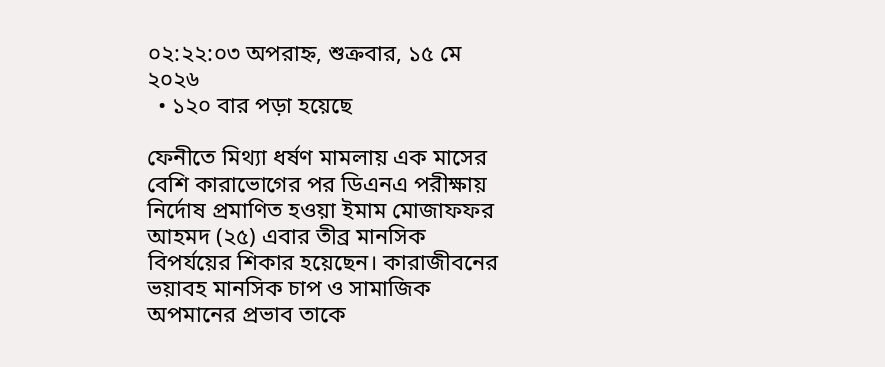০২:২২:০৩ অপরাহ্ন, শুক্রবার, ১৫ মে ২০২৬
  • ১২০ বার পড়া হয়েছে

ফেনীতে মিথ্যা ধর্ষণ মামলায় এক মাসের বেশি কারাভোগের পর ডিএনএ পরীক্ষায় নির্দোষ প্রমাণিত হওয়া ইমাম মোজাফফর আহমদ (২৫) এবার তীব্র মানসিক বিপর্যয়ের শিকার হয়েছেন। কারাজীবনের ভয়াবহ মানসিক চাপ ও সামাজিক অপমানের প্রভাব তাকে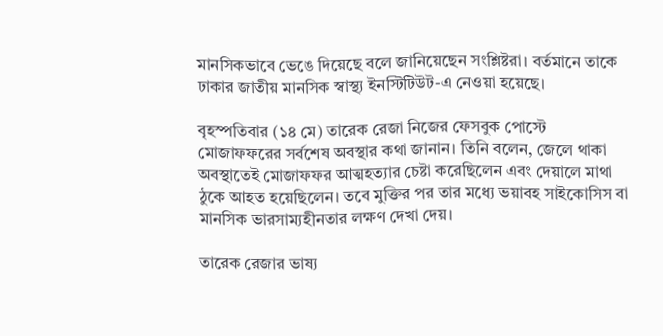মানসিকভাবে ভেঙে দিয়েছে বলে জানিয়েছেন সংশ্লিষ্টরা। বর্তমানে তাকে ঢাকার জাতীয় মানসিক স্বাস্থ্য ইনস্টিটিউট-এ নেওয়া হয়েছে।

বৃহস্পতিবার (১৪ মে) তারেক রেজা নিজের ফেসবুক পোস্টে মোজাফফরের সর্বশেষ অবস্থার কথা জানান। তিনি বলেন, জেলে থাকা অবস্থাতেই মোজাফফর আত্মহত্যার চেষ্টা করেছিলেন এবং দেয়ালে মাথা ঠুকে আহত হয়েছিলেন। তবে মুক্তির পর তার মধ্যে ভয়াবহ সাইকোসিস বা মানসিক ভারসাম্যহীনতার লক্ষণ দেখা দেয়।

তারেক রেজার ভাষ্য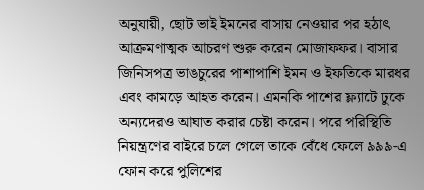অনুযায়ী, ছোট ভাই ইমনের বাসায় নেওয়ার পর হঠাৎ আক্রমণাত্মক আচরণ শুরু করেন মোজাফফর। বাসার জিনিসপত্র ভাঙচুরের পাশাপাশি ইমন ও ইফতিকে মারধর এবং কামড়ে আহত করেন। এমনকি পাশের ফ্ল্যাটে ঢুকে অন্যদেরও আঘাত করার চেষ্টা করেন। পরে পরিস্থিতি নিয়ন্ত্রণের বাইরে চলে গেলে তাকে বেঁধে ফেলে ৯৯৯-এ ফোন করে পুলিশের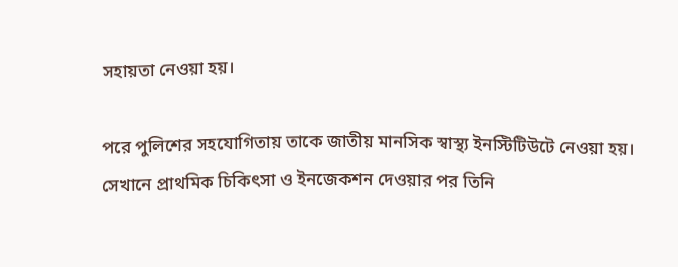সহায়তা নেওয়া হয়।

পরে পুলিশের সহযোগিতায় তাকে জাতীয় মানসিক স্বাস্থ্য ইনস্টিটিউটে নেওয়া হয়। সেখানে প্রাথমিক চিকিৎসা ও ইনজেকশন দেওয়ার পর তিনি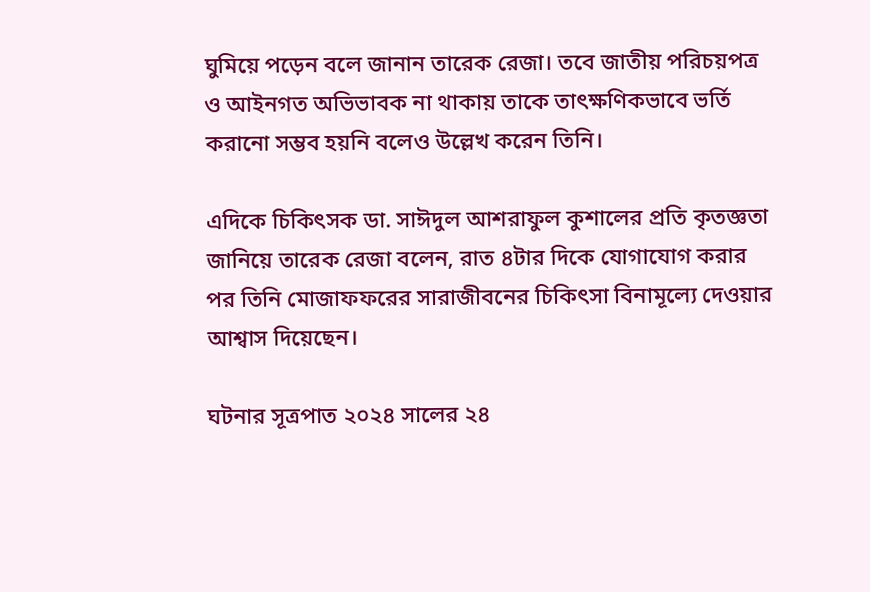ঘুমিয়ে পড়েন বলে জানান তারেক রেজা। তবে জাতীয় পরিচয়পত্র ও আইনগত অভিভাবক না থাকায় তাকে তাৎক্ষণিকভাবে ভর্তি করানো সম্ভব হয়নি বলেও উল্লেখ করেন তিনি।

এদিকে চিকিৎসক ডা. সাঈদুল আশরাফুল কুশালের প্রতি কৃতজ্ঞতা জানিয়ে তারেক রেজা বলেন, রাত ৪টার দিকে যোগাযোগ করার পর তিনি মোজাফফরের সারাজীবনের চিকিৎসা বিনামূল্যে দেওয়ার আশ্বাস দিয়েছেন।

ঘটনার সূত্রপাত ২০২৪ সালের ২৪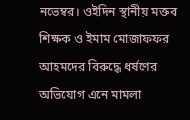নভেম্বর। ওইদিন স্থানীয় মক্তব শিক্ষক ও ইমাম মোজাফফর আহমদের বিরুদ্ধে ধর্ষণের অভিযোগ এনে মামলা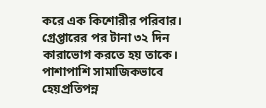করে এক কিশোরীর পরিবার। গ্রেপ্তারের পর টানা ৩২ দিন কারাভোগ করতে হয় তাকে। পাশাপাশি সামাজিকভাবে হেয়প্রতিপন্ন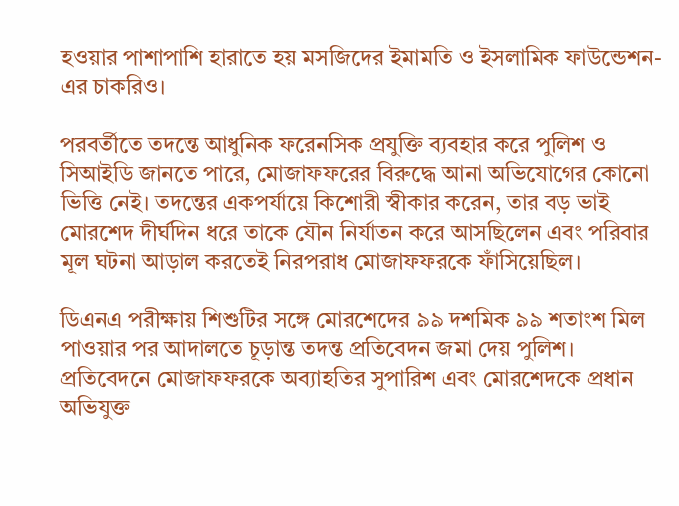হওয়ার পাশাপাশি হারাতে হয় মসজিদের ইমামতি ও ইসলামিক ফাউন্ডেশন-এর চাকরিও।

পরবর্তীতে তদন্তে আধুনিক ফরেনসিক প্রযুক্তি ব্যবহার করে পুলিশ ও সিআইডি জানতে পারে, মোজাফফরের বিরুদ্ধে আনা অভিযোগের কোনো ভিত্তি নেই। তদন্তের একপর্যায়ে কিশোরী স্বীকার করেন, তার বড় ভাই মোরশেদ দীর্ঘদিন ধরে তাকে যৌন নির্যাতন করে আসছিলেন এবং পরিবার মূল ঘটনা আড়াল করতেই নিরপরাধ মোজাফফরকে ফাঁসিয়েছিল।

ডিএনএ পরীক্ষায় শিশুটির সঙ্গে মোরশেদের ৯৯ দশমিক ৯৯ শতাংশ মিল পাওয়ার পর আদালতে চূড়ান্ত তদন্ত প্রতিবেদন জমা দেয় পুলিশ। প্রতিবেদনে মোজাফফরকে অব্যাহতির সুপারিশ এবং মোরশেদকে প্রধান অভিযুক্ত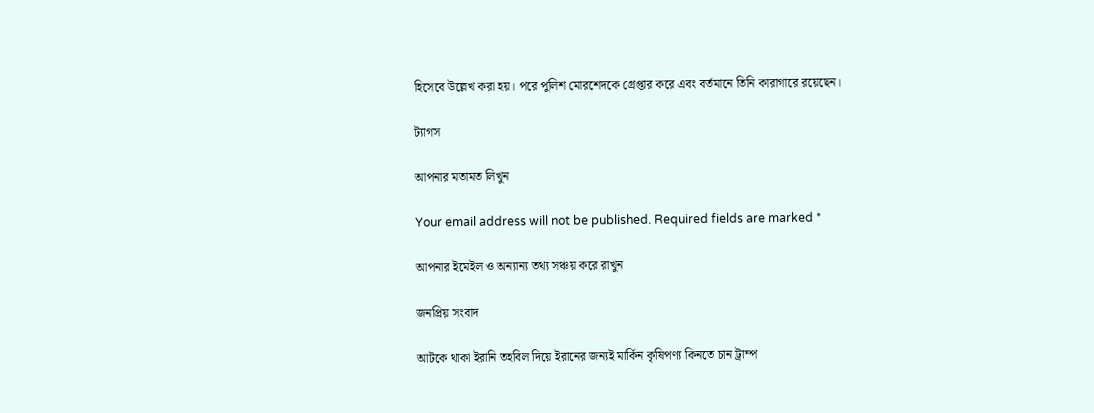হিসেবে উল্লেখ করা হয়। পরে পুলিশ মোরশেদকে গ্রেপ্তার করে এবং বর্তমানে তিনি কারাগারে রয়েছেন।

ট্যাগস

আপনার মতামত লিখুন

Your email address will not be published. Required fields are marked *

আপনার ইমেইল ও অন্যান্য তথ্য সঞ্চয় করে রাখুন

জনপ্রিয় সংবাদ

আটকে থাকা ইরানি তহবিল দিয়ে ইরানের জন্যই মার্কিন কৃষিপণ্য কিনতে চান ট্রাম্প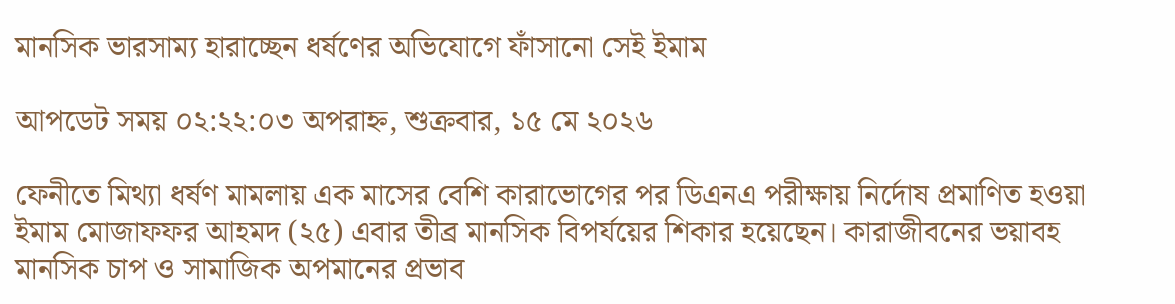মানসিক ভারসাম্য হারাচ্ছেন ধর্ষণের অভিযোগে ফাঁসানো সেই ইমাম

আপডেট সময় ০২:২২:০৩ অপরাহ্ন, শুক্রবার, ১৫ মে ২০২৬

ফেনীতে মিথ্যা ধর্ষণ মামলায় এক মাসের বেশি কারাভোগের পর ডিএনএ পরীক্ষায় নির্দোষ প্রমাণিত হওয়া ইমাম মোজাফফর আহমদ (২৫) এবার তীব্র মানসিক বিপর্যয়ের শিকার হয়েছেন। কারাজীবনের ভয়াবহ মানসিক চাপ ও সামাজিক অপমানের প্রভাব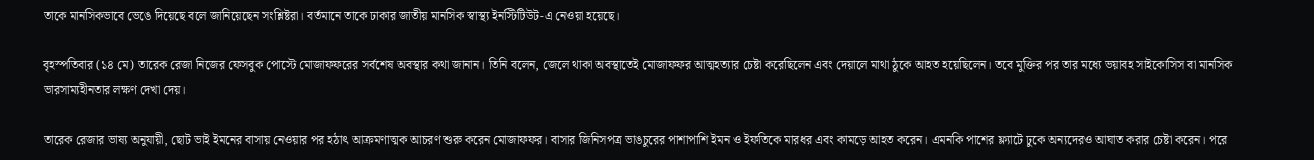তাকে মানসিকভাবে ভেঙে দিয়েছে বলে জানিয়েছেন সংশ্লিষ্টরা। বর্তমানে তাকে ঢাকার জাতীয় মানসিক স্বাস্থ্য ইনস্টিটিউট-এ নেওয়া হয়েছে।

বৃহস্পতিবার (১৪ মে) তারেক রেজা নিজের ফেসবুক পোস্টে মোজাফফরের সর্বশেষ অবস্থার কথা জানান। তিনি বলেন, জেলে থাকা অবস্থাতেই মোজাফফর আত্মহত্যার চেষ্টা করেছিলেন এবং দেয়ালে মাথা ঠুকে আহত হয়েছিলেন। তবে মুক্তির পর তার মধ্যে ভয়াবহ সাইকোসিস বা মানসিক ভারসাম্যহীনতার লক্ষণ দেখা দেয়।

তারেক রেজার ভাষ্য অনুযায়ী, ছোট ভাই ইমনের বাসায় নেওয়ার পর হঠাৎ আক্রমণাত্মক আচরণ শুরু করেন মোজাফফর। বাসার জিনিসপত্র ভাঙচুরের পাশাপাশি ইমন ও ইফতিকে মারধর এবং কামড়ে আহত করেন। এমনকি পাশের ফ্ল্যাটে ঢুকে অন্যদেরও আঘাত করার চেষ্টা করেন। পরে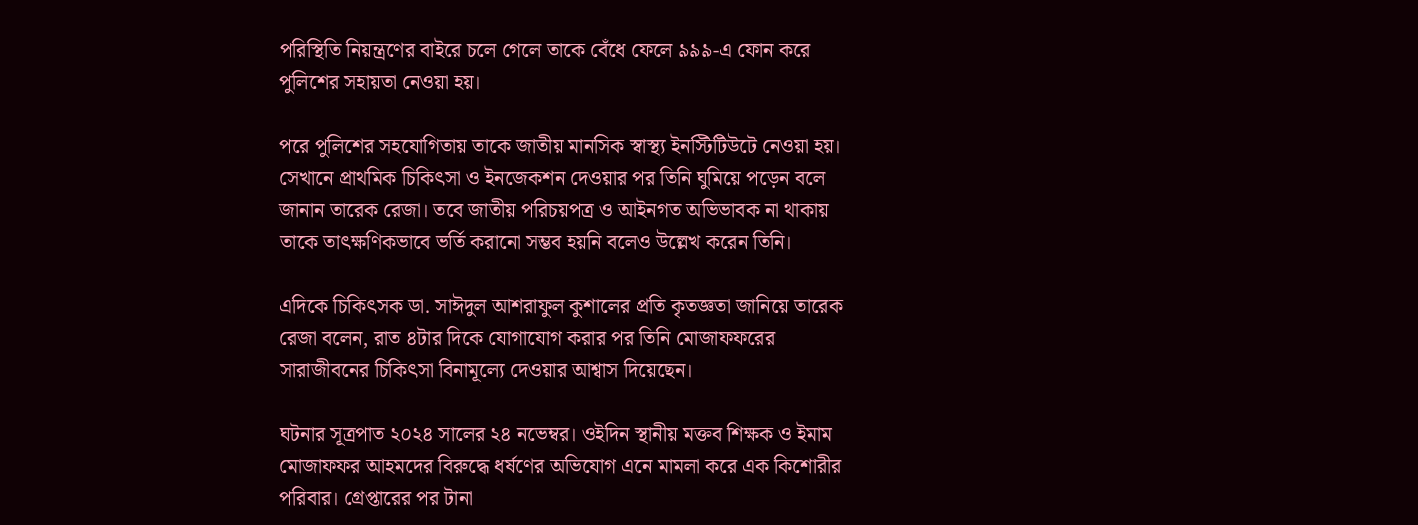পরিস্থিতি নিয়ন্ত্রণের বাইরে চলে গেলে তাকে বেঁধে ফেলে ৯৯৯-এ ফোন করে পুলিশের সহায়তা নেওয়া হয়।

পরে পুলিশের সহযোগিতায় তাকে জাতীয় মানসিক স্বাস্থ্য ইনস্টিটিউটে নেওয়া হয়। সেখানে প্রাথমিক চিকিৎসা ও ইনজেকশন দেওয়ার পর তিনি ঘুমিয়ে পড়েন বলে জানান তারেক রেজা। তবে জাতীয় পরিচয়পত্র ও আইনগত অভিভাবক না থাকায় তাকে তাৎক্ষণিকভাবে ভর্তি করানো সম্ভব হয়নি বলেও উল্লেখ করেন তিনি।

এদিকে চিকিৎসক ডা. সাঈদুল আশরাফুল কুশালের প্রতি কৃতজ্ঞতা জানিয়ে তারেক রেজা বলেন, রাত ৪টার দিকে যোগাযোগ করার পর তিনি মোজাফফরের সারাজীবনের চিকিৎসা বিনামূল্যে দেওয়ার আশ্বাস দিয়েছেন।

ঘটনার সূত্রপাত ২০২৪ সালের ২৪ নভেম্বর। ওইদিন স্থানীয় মক্তব শিক্ষক ও ইমাম মোজাফফর আহমদের বিরুদ্ধে ধর্ষণের অভিযোগ এনে মামলা করে এক কিশোরীর পরিবার। গ্রেপ্তারের পর টানা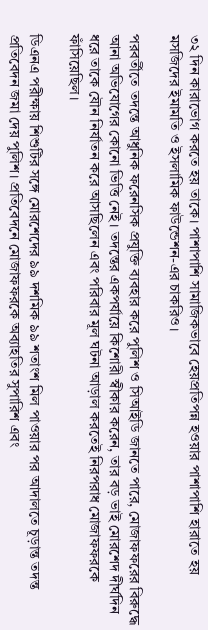৩২ দিন কারাভোগ করতে হয় তাকে। পাশাপাশি সামাজিকভাবে হেয়প্রতিপন্ন হওয়ার পাশাপাশি হারাতে হয় মসজিদের ইমামতি ও ইসলামিক ফাউন্ডেশন-এর চাকরিও।

পরবর্তীতে তদন্তে আধুনিক ফরেনসিক প্রযুক্তি ব্যবহার করে পুলিশ ও সিআইডি জানতে পারে, মোজাফফরের বিরুদ্ধে আনা অভিযোগের কোনো ভিত্তি নেই। তদন্তের একপর্যায়ে কিশোরী স্বীকার করেন, তার বড় ভাই মোরশেদ দীর্ঘদিন ধরে তাকে যৌন নির্যাতন করে আসছিলেন এবং পরিবার মূল ঘটনা আড়াল করতেই নিরপরাধ মোজাফফরকে ফাঁসিয়েছিল।

ডিএনএ পরীক্ষায় শিশুটির সঙ্গে মোরশেদের ৯৯ দশমিক ৯৯ শতাংশ মিল পাওয়ার পর আদালতে চূড়ান্ত তদন্ত প্রতিবেদন জমা দেয় পুলিশ। প্রতিবেদনে মোজাফফরকে অব্যাহতির সুপারিশ এবং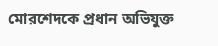মোরশেদকে প্রধান অভিযুক্ত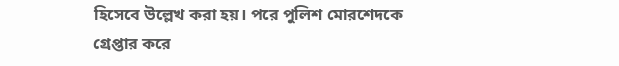হিসেবে উল্লেখ করা হয়। পরে পুলিশ মোরশেদকে গ্রেপ্তার করে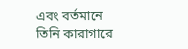এবং বর্তমানে তিনি কারাগারে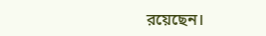রয়েছেন।